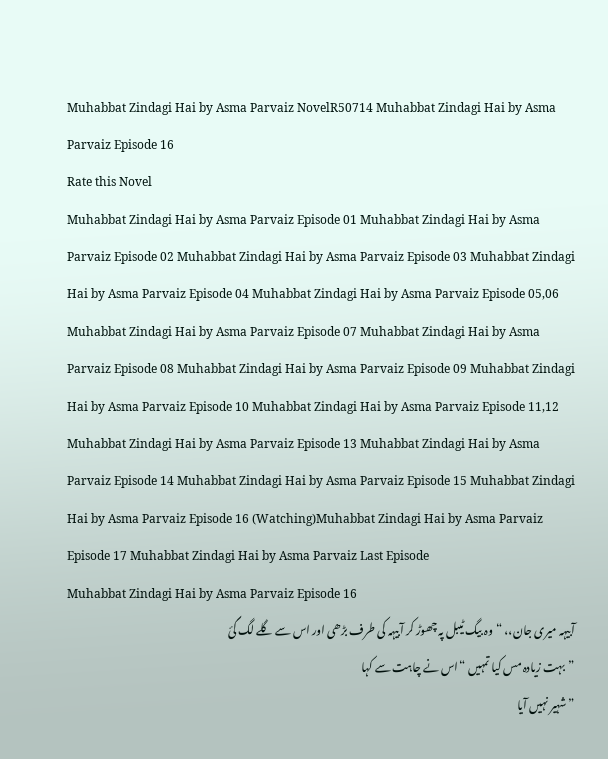Muhabbat Zindagi Hai by Asma Parvaiz NovelR50714 Muhabbat Zindagi Hai by Asma Parvaiz Episode 16
Rate this Novel
Muhabbat Zindagi Hai by Asma Parvaiz Episode 01 Muhabbat Zindagi Hai by Asma Parvaiz Episode 02 Muhabbat Zindagi Hai by Asma Parvaiz Episode 03 Muhabbat Zindagi Hai by Asma Parvaiz Episode 04 Muhabbat Zindagi Hai by Asma Parvaiz Episode 05,06 Muhabbat Zindagi Hai by Asma Parvaiz Episode 07 Muhabbat Zindagi Hai by Asma Parvaiz Episode 08 Muhabbat Zindagi Hai by Asma Parvaiz Episode 09 Muhabbat Zindagi Hai by Asma Parvaiz Episode 10 Muhabbat Zindagi Hai by Asma Parvaiz Episode 11,12 Muhabbat Zindagi Hai by Asma Parvaiz Episode 13 Muhabbat Zindagi Hai by Asma Parvaiz Episode 14 Muhabbat Zindagi Hai by Asma Parvaiz Episode 15 Muhabbat Zindagi Hai by Asma Parvaiz Episode 16 (Watching)Muhabbat Zindagi Hai by Asma Parvaiz Episode 17 Muhabbat Zindagi Hai by Asma Parvaiz Last Episode
Muhabbat Zindagi Hai by Asma Parvaiz Episode 16
آبیہہ میری جان،، “وہ بیگ ٹیبل پہ چھوڑ کر آبیہہ کی طرف بڑھی اور اس سے گلے لگ گئ
”بہت زیادہ مس کیا تمہیں “اس نے چاہت سے کہا
”شہیر نہیں آیا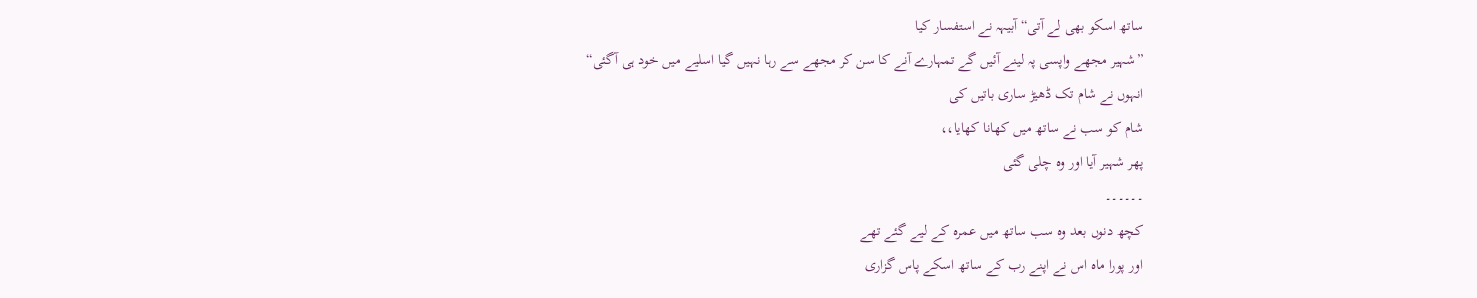ساتھ اسکو بھی لے آتی“ آبیہہ نے استفسار کیا
”شہیر مجھے واپسی پہ لینے آئیں گے تمہارے آنے کا سن کر مجھے سے رہا نہیں گیا اسلیے میں خود ہی آگئی“
انہوں نے شام تک ڈھیڑ ساری باتیں کی
شام کو سب نے ساتھ میں کھانا کھایا،،
پھر شہیر آیا اور وہ چلی گئی
۔۔۔۔۔۔
کچھ دنوں بعد وہ سب ساتھ میں عمرہ کے لیے گئے تھے
اور پورا ماہ اس نے اپنے رب کے ساتھ اسکے پاس گزاری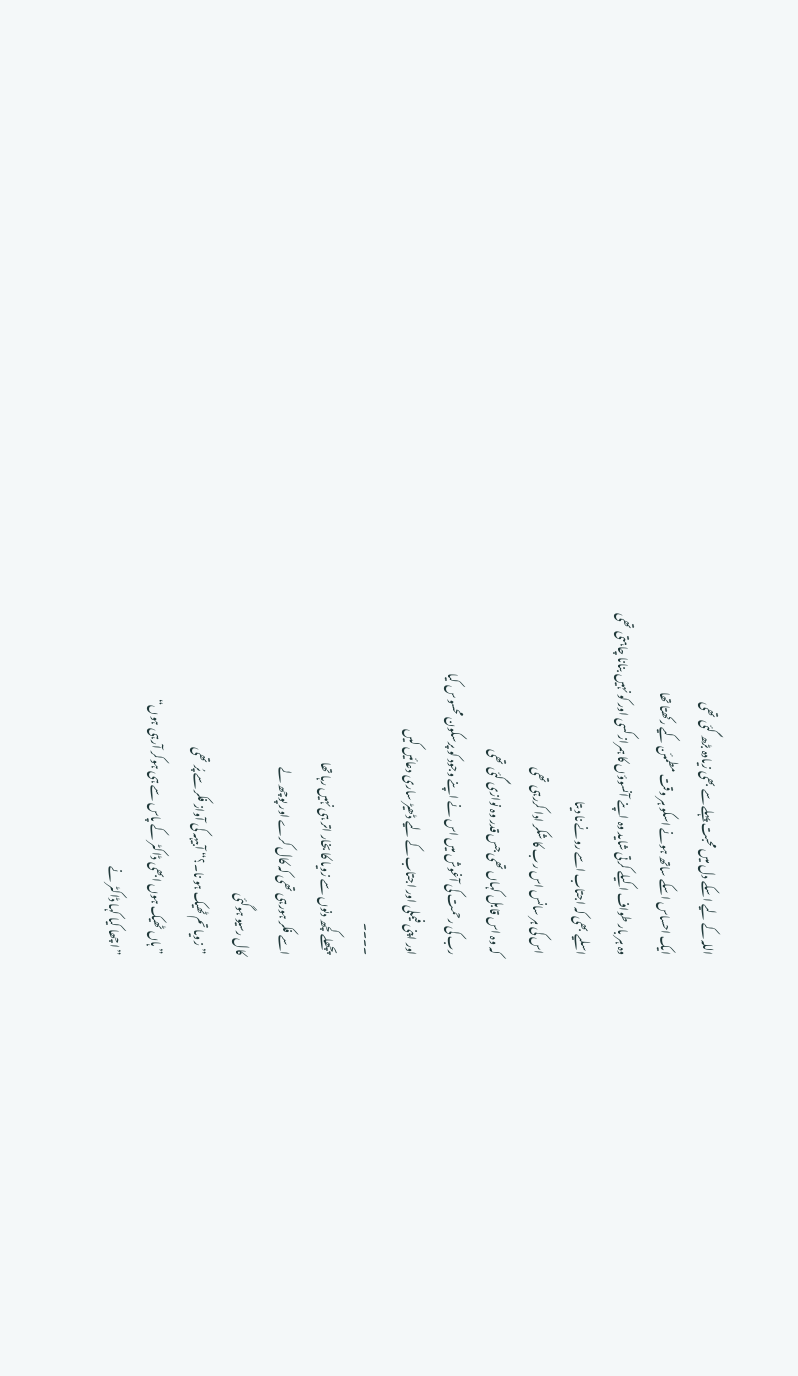اللہ کے لیے اسکے دل میں محبت پہلے سے بھی زیادہ بڑھ گئی تھی
ایک احساس اسکے ساتھ ہونے اسکو ہر وقت مطمئن کیے رکھتا تھا
وہ ہر بار طواف اکیلے کرتی شاید وہ اپنے آنسوؤں کا ہمراز کسی اور کو نہیں بنانا چاہتی تھی
اسلیے بھی کہ اجتاب اسے رونے نا دیتا
اس کی ہر سانس اس رب کا شکر ادا کررہی تھی
کہ وہ اس قابل کہاں تھی جس قدر وہ نوازی گئی تھی
رب کی رحمت کی آغوش میں اس نے اپنے وجود کو پرسکون محسوس کیا
اور اپنی فیملی اور اجتاب کے لیے ڈھیڑ ساری دعائیں کیں
۔۔۔۔
پچھلے کچھ دنوں سے زویا کا بخار اتر ہی نہیں رہا تھا
اسے فکر ہورہی تھی کہ کال کرے اور پوچھ لے
کال رسیو ہوگئی
”زویا تم ٹھیک ہو نا۔؟“ آبیہہ کی آواز فکر سے پُر تھی
”ہاں ٹھیک ہوں ابھی ڈاکٹر کے پاس سے ہی ہوکر آرہی ہوں“
”اچھا کیا کہا ڈاکٹر نے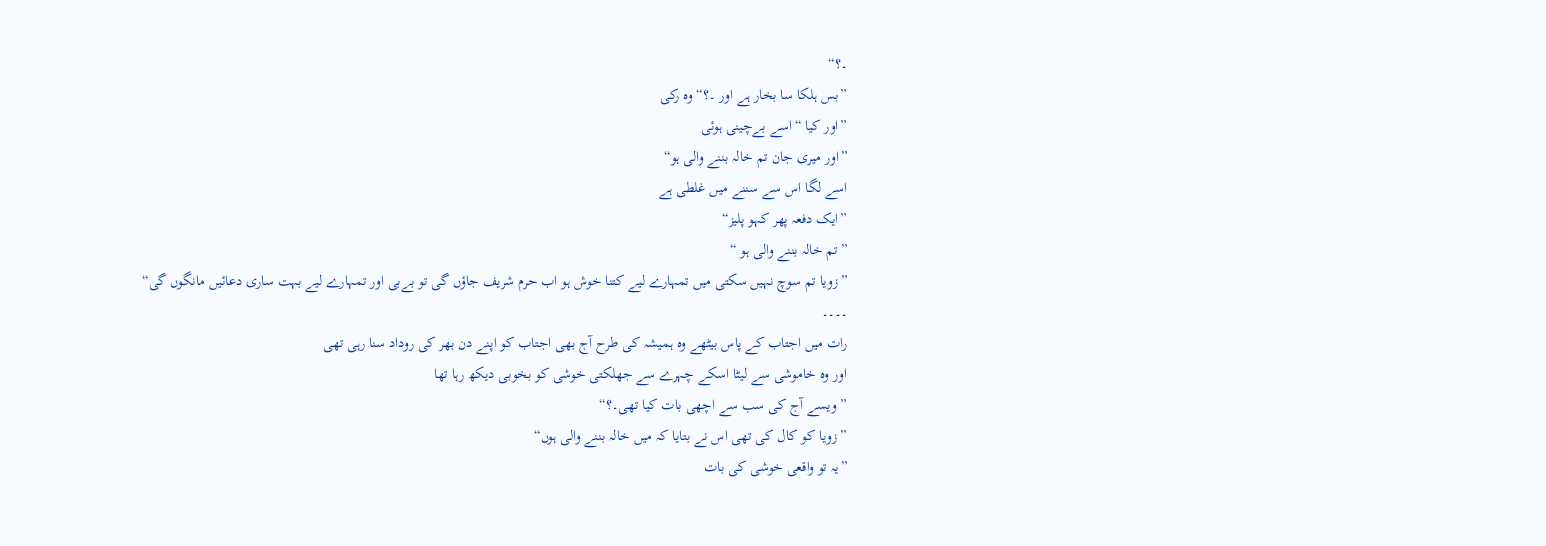۔؟“
”بس ہلکا سا بخار ہے اور ۔؟“ وہ رکی
”اور کیا “اسے بےچینی ہوئی
”اور میری جان تم خالہ بننے والی ہو“
اسے لگا اس سے سننے میں غلطی ہے
”ایک دفعہ پھر کہو پلیز“
”تم خالہ بننے والی ہو “
”زویا تم سوچ نہیں سکتی میں تمہارے لیے کتنا خوش ہو اب حرم شریف جاؤں گی تو بےبی اور تمہارے لیے بہت ساری دعائیں مانگوں گی“
۔۔۔۔
رات میں اجتاب کے پاس بیٹھے وہ ہمیشہ کی طرح آج بھی اجتاب کو اپنے دن بھر کی روداد سنا رہی تھی
اور وہ خاموشی سے لیٹا اسکے چہرے سے جھلکتی خوشی کو بخوبی دیکھ رہا تھا
”ویسے آج کی سب سے اچھی بات کیا تھی۔؟“
”زویا کو کال کی تھی اس نے بتایا کہ میں خالہ بننے والی ہوں“
”یہ تو واقعی خوشی کی بات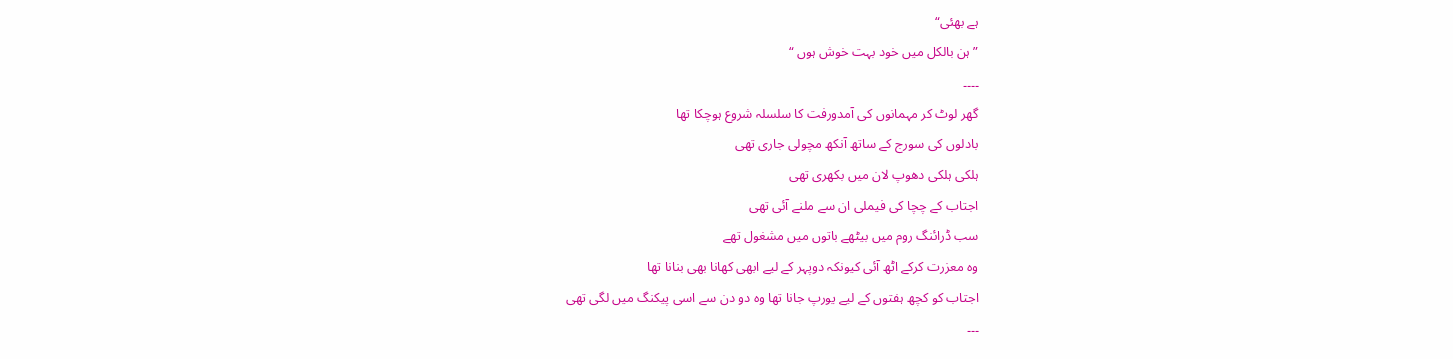ہے بھئی“
”ہن بالکل میں خود بہت خوش ہوں “
۔۔۔۔
گھر لوٹ کر مہمانوں کی آمدورفت کا سلسلہ شروع ہوچکا تھا
بادلوں کی سورج کے ساتھ آنکھ مچولی جاری تھی
ہلکی ہلکی دھوپ لان میں بکھری تھی
اجتاب کے چچا کی فیملی ان سے ملنے آئی تھی
سب ڈرائنگ روم میں بیٹھے باتوں میں مشغول تھے
وہ معزرت کرکے اٹھ آئی کیونکہ دوپہر کے لیے ابھی کھانا بھی بنانا تھا
اجتاب کو کچھ ہفتوں کے لیے یورپ جانا تھا وہ دو دن سے اسی پیکنگ میں لگی تھی
۔۔۔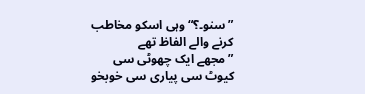”سنو۔؟“ وہی اسکو مخاطب کرنے والے الفاظ تھے
”مجھے ایک چھوٹی سی کیوٹ سی پیاری سی خوبخو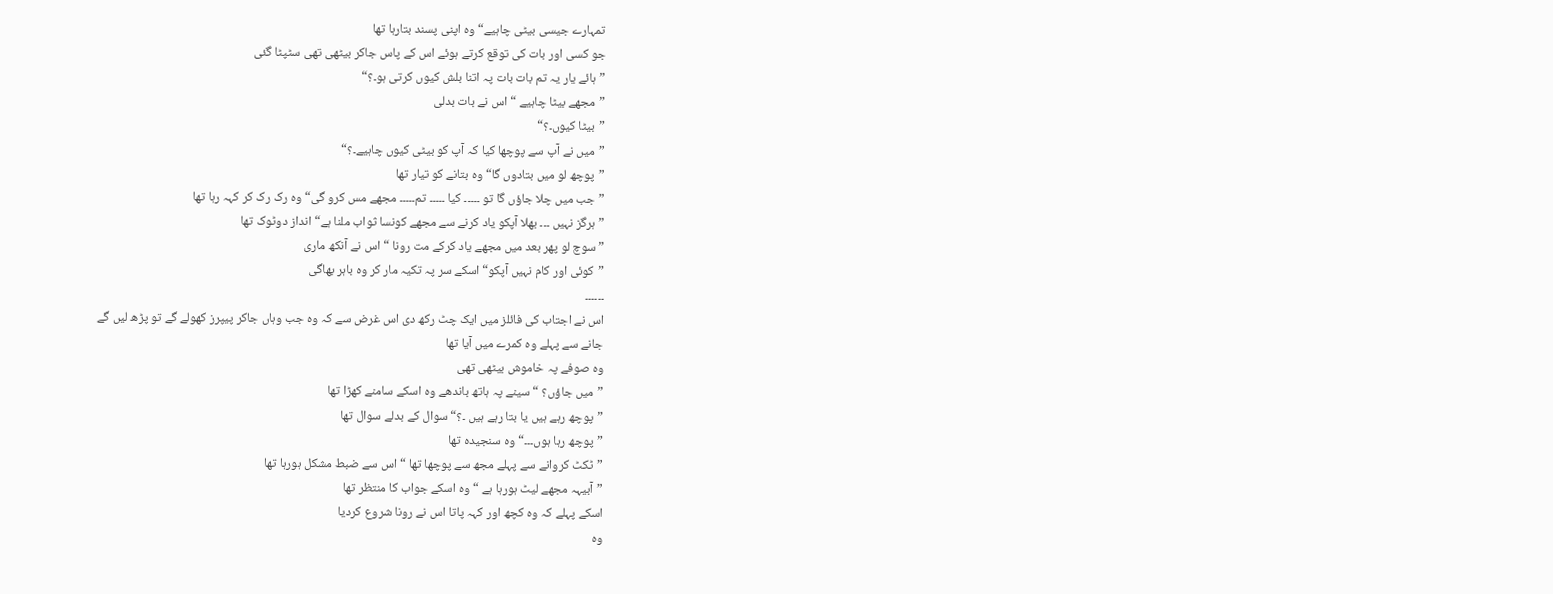تمہارے جیسی بیٹی چاہیے“ وہ اپنی پسند بتارہا تھا
جو کسی اور بات کی توقع کرتے ہوئے اس کے پاس جاکر بیٹھی تھی سٹپٹا گئی
”ہائے یار یہ تم بات بات پہ اتنا بلش کیوں کرتی ہو۔؟“
”مجھے بیٹا چاہیے “اس نے بات بدلی
”بیٹا کیوں۔؟“
”میں نے آپ سے پوچھا کیا کہ آپ کو بیٹی کیوں چاہیے۔؟“
”پوچھ لو میں بتادوں گا“ وہ بتانے کو تیار تھا
”جب میں چلا جاؤں گا تو ۔۔۔۔۔ کیا ۔۔۔۔۔ تم۔۔۔۔۔ مجھے مس کرو گی“ وہ رک رک کر کہہ رہا تھا
”ہرگز نہیں ۔۔۔ بھلا آپکو یاد کرنے سے مجھے کونسا ثواب ملنا ہے“ انداز دوٹوک تھا
”سوچ لو پھر بعد میں مجھے یاد کرکے مت رونا “اس نے آنکھ ماری
”کوئی اور کام نہیں آپکو“ اسکے سر پہ تکیہ مار کر وہ باہر بھاگی
۔۔۔۔۔۔
اس نے اجتاب کی فائلز میں ایک چٹ رکھ دی اس غرض سے کہ وہ جب وہاں جاکر پیپرز کھولے گے تو پڑھ لیں گے
جانے سے پہلے وہ کمرے میں آیا تھا
وہ صوفے پہ خاموش بیٹھی تھی
”میں جاؤں؟ “سینے پہ ہاتھ باندھے وہ اسکے سامنے کھڑا تھا
”پوچھ رہے ہیں یا بتا رہے ہیں ۔؟“ سوال کے بدلے سوال تھا
”پوچھ رہا ہوں۔۔۔“ وہ سنجیدہ تھا
”ٹکٹ کروانے سے پہلے مجھ سے پوچھا تھا “اس سے ضبط مشکل ہورہا تھا
”آبیہہ مجھے لیٹ ہورہا ہے “وہ اسکے جواب کا منتظر تھا
اسکے پہلے کہ وہ کچھ اور کہہ پاتا اس نے رونا شروع کردیا
وہ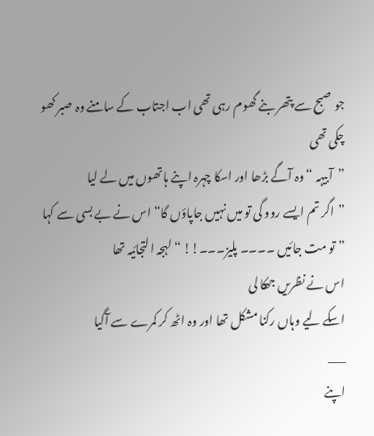جو صبح سے پتھر بنے گھوم رہی تھی اب اجتاب کے سامنے وہ صبر کھو چکی تھی
”آبیہہ “ وہ آگے بڑھا اور اسکا چہرہ اپنے ہاتھوں میں لے لیا
”اگر تم ایسے روو گی تو میں نہیں جاپاؤں گا“ اس نے بے بسی سے کہا
”تو مت جائیں ۔۔۔۔ پلیز۔۔۔!! “ لہجہ التجائیہ تھا
اس نے نظریں جھکا لی
اسکے لیے وہاں رکنا مشکل تھا اور وہ اٹھ کر کمرے سے آگیا
___
اپنے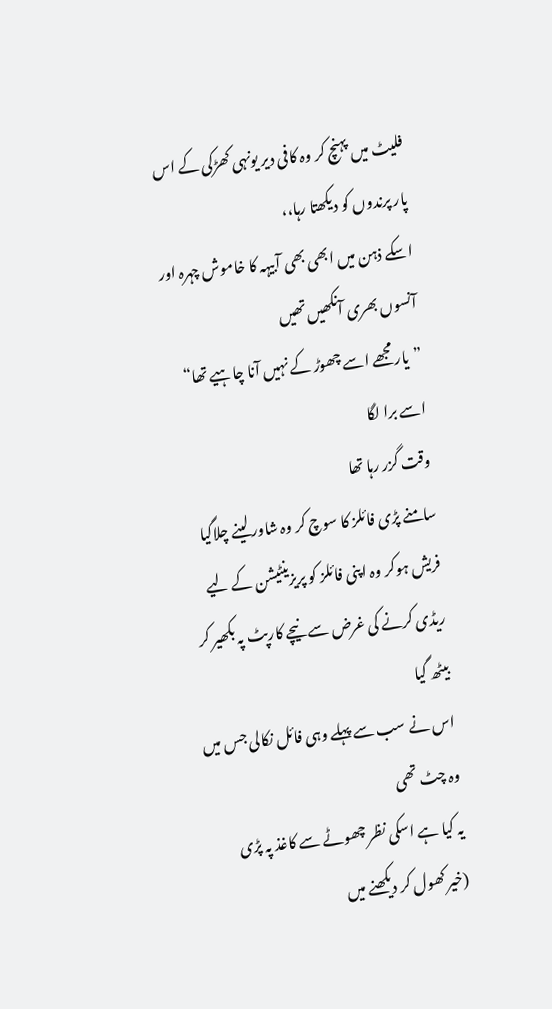فلیٹ میں پہنچ کر وہ کافی دیر یونہی کھڑکی کے اس پار پرندوں کو دیکھتا رہا،،
اسکے ذہن میں ابھی بھی آبیہہ کا خاموش چہرہ اور آنسوں بھری آنکھیں تھیں
”یار مجھے اسے چھوڑ کے نہیں آنا چاہیے تھا“ اسے برا لگا
وقت گزر رہا تھا
سامنے پڑی فائلز کا سوچ کر وہ شاور لینے چلاگیا
فریش ہوکر وہ اپنی فائلز کو پریزینٹیشن کے لیے ریڈی کرنے کی غرض سے نیچے کارپٹ پہ بکھیر کر بیٹھ گیا
اس نے سب سے پہلے وہی فائل نکالی جس میں وہ چٹ تھی
یہ کیا ہے اسکی نظر چھوٹے سے کاغذ پہ پڑی
(خیر کھول کر دیکھنے میں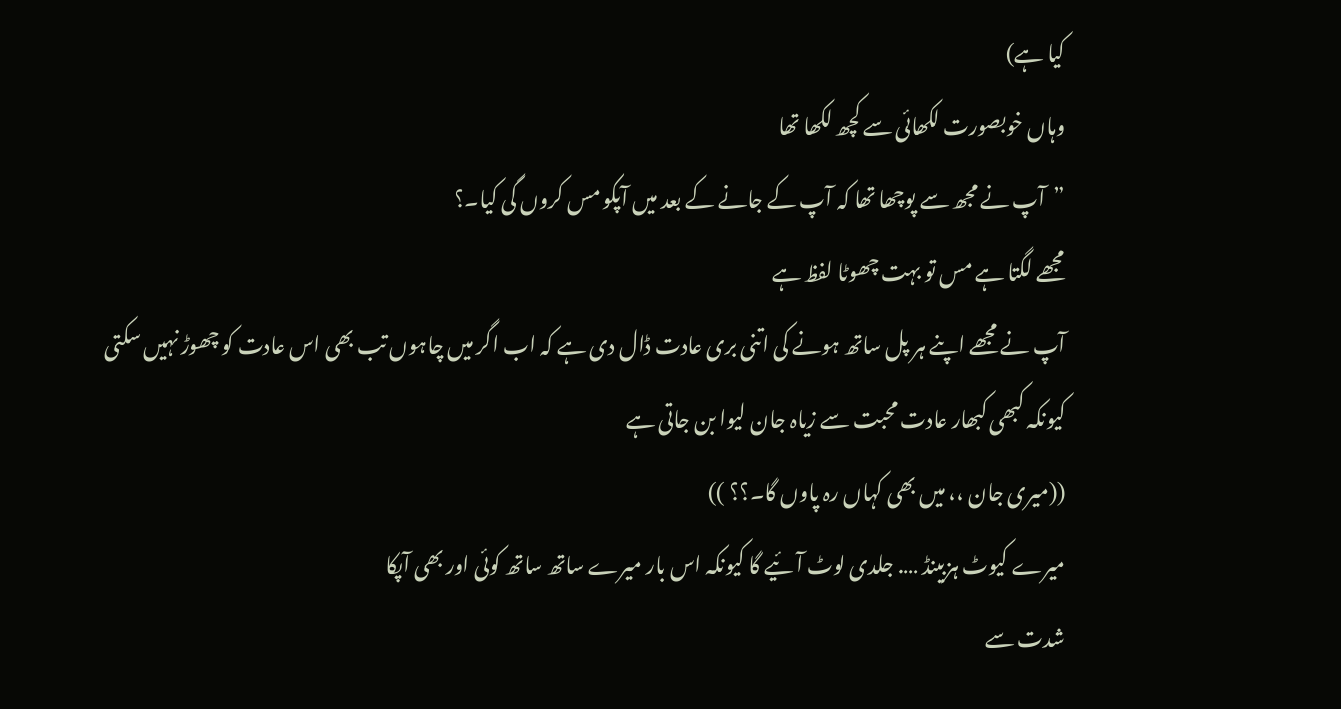کیا ہے)
وہاں خوبصورت لکھائی سے کچھ لکھا تھا
”آپ نے مجھ سے پوچھا تھا کہ آپ کے جانے کے بعد میں آپکو مس کروں گی کیا۔؟
مجھے لگتا ہے مس تو بہت چھوٹا لفظ ہے
آپ نے مجھے اپنے ہر پل ساتھ ہونے کی اتنی بری عادت ڈال دی ہے کہ اب اگر میں چاہوں تب بھی اس عادت کو چھوڑ نہیں سکتی
کیونکہ کبھی کبھار عادت محبت سے زیاہ جان لیوا بن جاتی ہے
((میری جان ،، میں بھی کہاں رہ پاوں گا۔؟؟ ))
میرے کیوٹ ہزبینڈ …. جلدی لوٹ آئیے گا کیونکہ اس بار میرے ساتھ ساتھ کوئی اور بھی آپکا
شدت سے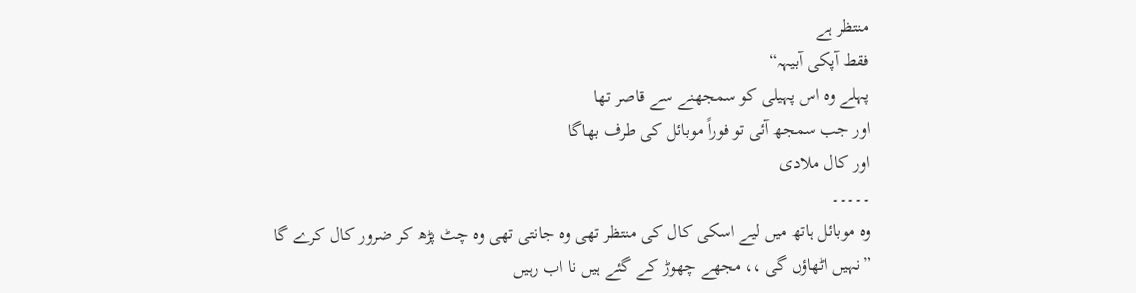منتظر ہے
فقط آپکی آبیہہ“
پہلے وہ اس پہیلی کو سمجھنے سے قاصر تھا
اور جب سمجھ آئی تو فوراً موبائل کی طرف بھاگا
اور کال ملادی
۔۔۔۔۔
وہ موبائل ہاتھ میں لیے اسکی کال کی منتظر تھی وہ جانتی تھی وہ چٹ پڑھ کر ضرور کال کرے گا
”نہیں اٹھاؤں گی ،، مجھے چھوڑ کے گئے ہیں نا اب رہیں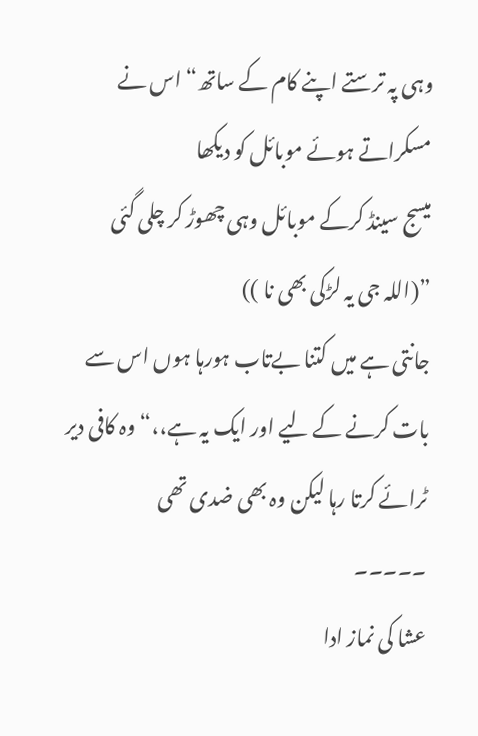وہی پہ ترستے اپنے کام کے ساتھ“ اس نے مسکراتے ہوئے موبائل کو دیکھا
میسج سینڈ کرکے موبائل وہی چھوڑ کر چلی گئی
”(اللہ جی یہ لڑکی بھی نا ))
جانتی ہے میں کتنا بےتاب ہورہا ہوں اس سے بات کرنے کے لیے اور ایک یہ ہے،،“ وہ کافی دیر ٹرائے کرتا رہا لیکن وہ بھی ضدی تھی
۔۔۔۔۔
عشا کی نماز ادا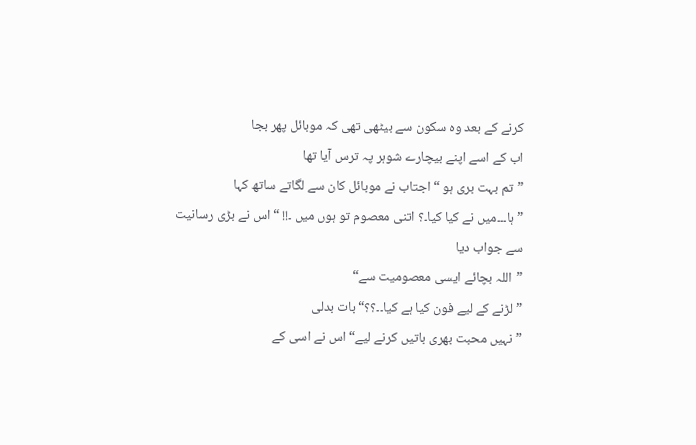کرنے کے بعد وہ سکون سے بیٹھی تھی کہ موبائل پھر بجا
اب کے اسے اپنے بیچارے شوہر پہ ترس آیا تھا
”تم بہت بری ہو “اجتاب نے موبائل کان سے لگاتے ساتھ کہا
”ہا۔۔۔میں نے کیا کیا۔؟ اتنی معصوم تو ہوں میں ۔!! “اس نے بڑی رسانیت سے جواب دیا
”اللہ بچائے ایسی معصومیت سے“
”لڑنے کے لیے فون کیا ہے کیا۔۔؟؟“ بات بدلی
”نہیں محبت بھری باتیں کرنے لیے“ اس نے اسی کے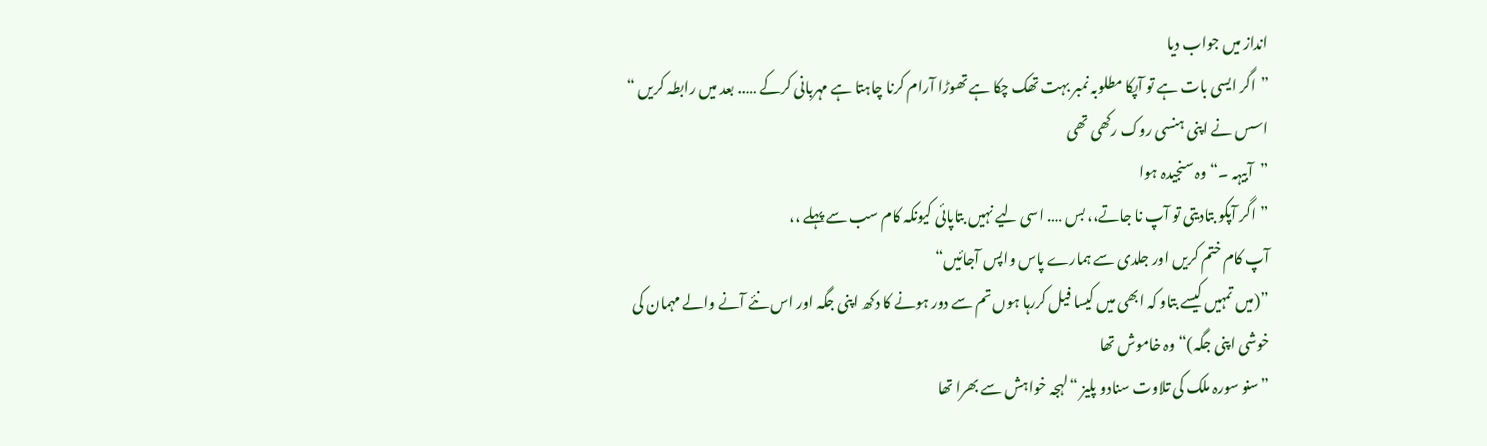انداز میں جواب دیا
”اگر ایسی بات ہے تو آپکا مطلوبہ نمبر بہت تھک چکا ہے تھوڑا آرام کرنا چاہتا ہے مہربانی کرکے ….. بعد میں رابطہ کریں “ اسس نے اپنی ہنسی روک رکھی تھی
”آبیہہ ۔“وہ سنجیدہ ہوا
”اگر آپکو بتادیتی تو آپ نا جاتے،، بس …. اسی لیے نہیں بتاپائی کیونکہ کام سب سے پہلے ،،
آپ کام ختم کریں اور جلدی سے ہمارے پاس واپس آجائیں“
”(میں تمہیں کیسے بتاو کہ ابھی میں کیسا فیل کررہا ہوں تم سے دور ہونے کا دکھ اپنی جگہ اور اس نئے آنے والے مہمان کی خوشی اپنی جگہ)“ وہ خاموش تھا
”سنو سورہ ملک کی تلاوت سنادو پلیز “لہجہ خواہش سے بھرا تھا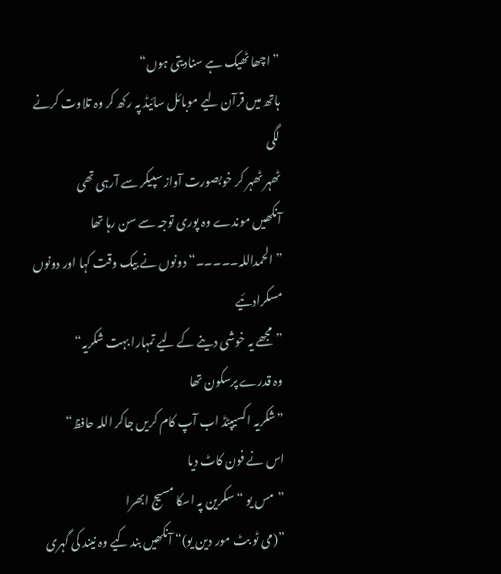”اچھا ٹھیک ہے سنادیتی ہوں“
ہاتھ میں قرآن لیے موبائل سائیڈ پہ رکھ کر وہ تلاوت کرنے لگی
ٹھہر ٹھہر کر خوبصورت آواز سپیکر سے آرہی تھی
آنکھیں موندے وہ پوری توجہ سے سن رہا تھا
”الحمداللہ۔۔۔۔۔“ دونوں نے بیک وقت کہا اور دونوں مسکرادئیے
”مجھے یہ خوشی دینے کے لیے تمہارا بہت شکریہ“
وہ قدرے پرسکون تھا
”شکریہ اکسیپٹڈ اب آپ کام کریں جاکر اللہ حافظ“
اس نے فون کاٹ دیا
”مس یو “سکرین پہ اسکا مسیج ابھرا
”(می ٹو بٹ مور دین یو)“ آنکھیں بند کیے وہ نیند کی گہری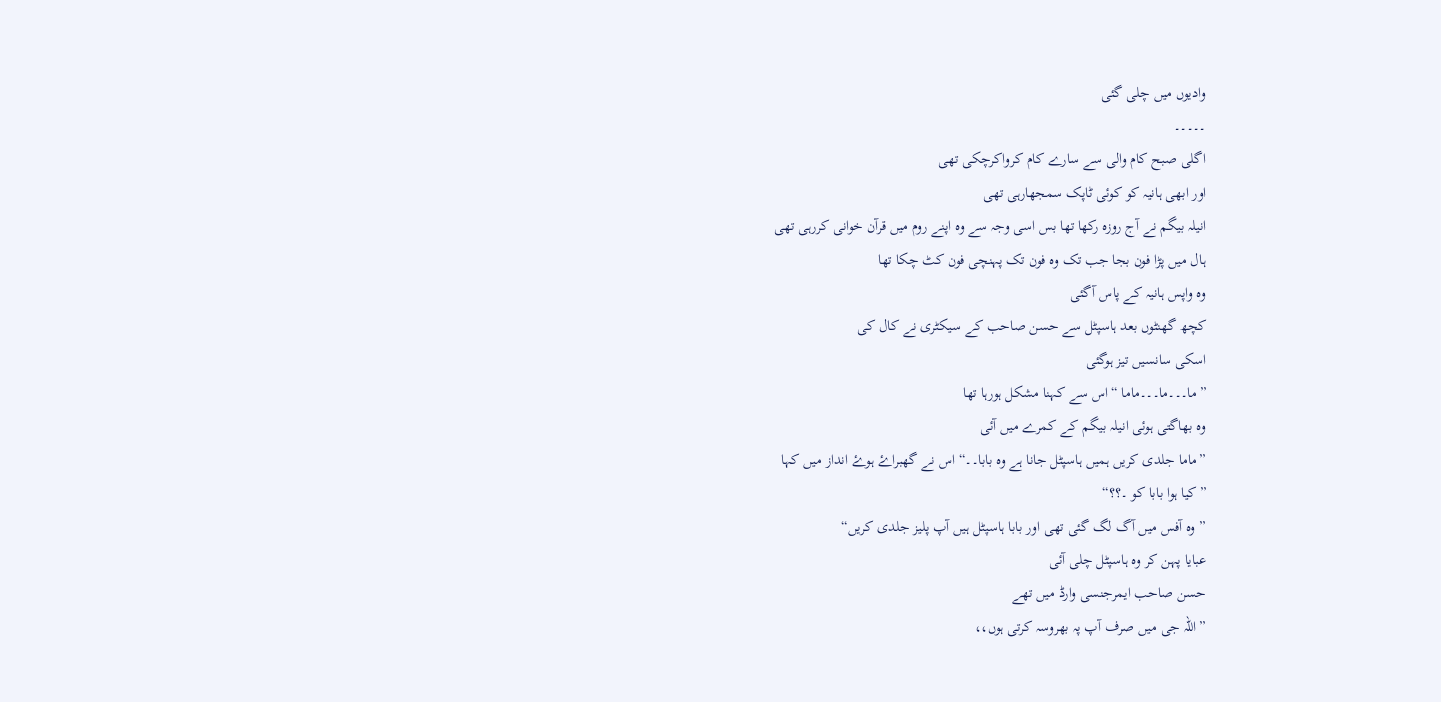وادیوں میں چلی گئی
۔۔۔۔۔
اگلی صبح کام والی سے سارے کام کرواکرچکی تھی
اور ابھی ہانیہ کو کوئی ٹاپک سمجھارہی تھی
انیلہ بیگم نے آج روزہ رکھا تھا بس اسی وجہ سے وہ اپنے روم میں قرآن خوانی کررہی تھی
ہال میں پڑا فون بجا جب تک وہ فون تک پہنچی فون کٹ چکا تھا
وہ واپس ہانیہ کے پاس آگئی
کچھ گھنٹوں بعد ہاسپٹل سے حسن صاحب کے سیکٹری نے کال کی
اسکی سانسیں تیز ہوگئی
”ما۔۔۔ما۔۔۔ماما “اس سے کہنا مشکل ہورہا تھا
وہ بھاگتی ہوئی انیلہ بیگم کے کمرے میں آئی
”ماما جلدی کریں ہمیں ہاسپٹل جانا ہے وہ بابا۔۔“ اس نے گھبراۓ ہوۓ انداز میں کہا
”کیا ہوا بابا کو ۔؟؟“
”وہ آفس میں آگ لگ گئی تھی اور بابا ہاسپٹل ہیں آپ پلیز جلدی کریں“
عبایا پہن کر وہ ہاسپٹل چلی آئی
حسن صاحب ایمرجنسی وارڈ میں تھے
”اللہ جی میں صرف آپ پہ بھروسہ کرتی ہوں،،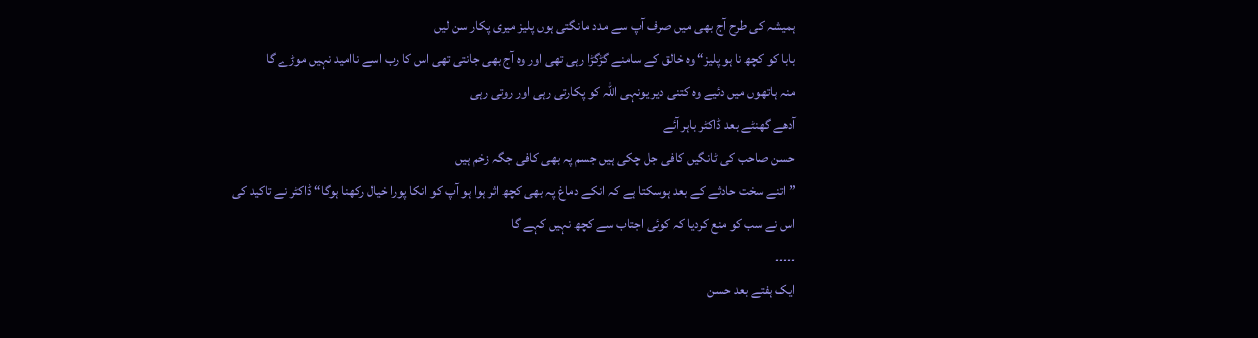ہمیشہ کی طرح آج بھی میں صرف آپ سے مدد مانگتی ہوں پلیز میری پکار سن لیں
بابا کو کچھ نا ہو پلیز“ وہ خالق کے سامنے گڑگڑا رہی تھی اور وہ آج بھی جانتی تھی اس کا رب اسے ناامید نہیں موڑے گا
منہ ہاتھوں میں دئیے وہ کتنی دیر یونہی اللہ کو پکارتی رہی اور روتی رہی
آدھے گھنٹے بعد ڈاکٹر باہر آئے
حسن صاحب کی ٹانگیں کافی جل چکی ہیں جسم پہ بھی کافی جگہ زخم ہیں
”اتنے سخت حادثے کے بعد ہوسکتا ہے کہ انکے دماغ پہ بھی کچھ اثر ہوا ہو آپ کو انکا پورا خیال رکھنا ہوگا“ ڈاکٹر نے تاکید کی
اس نے سب کو منع کردیا کہ کوئی اجتاب سے کچھ نہیں کہے گا
۔۔۔۔۔
ایک ہفتے بعد حسن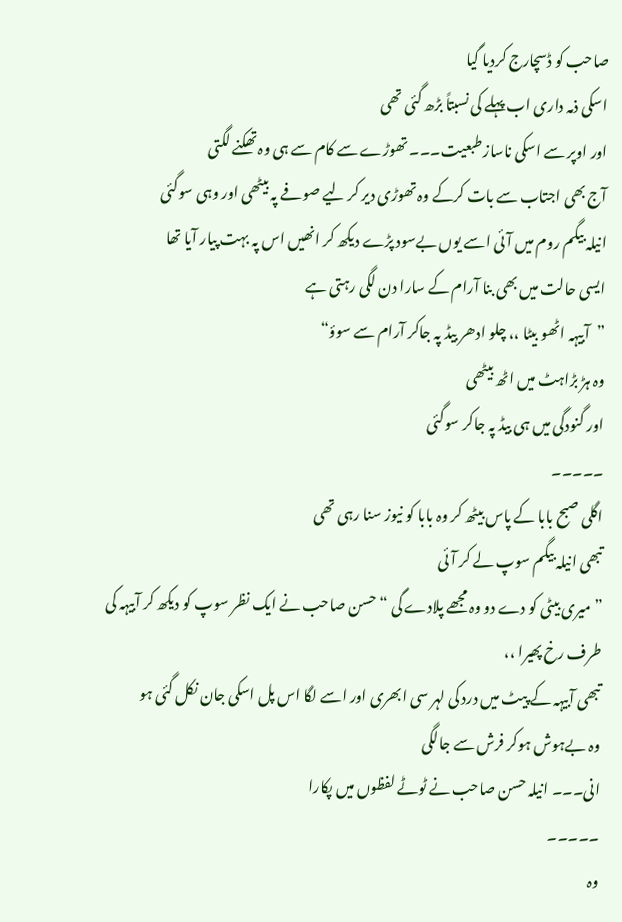صاحب کو ڈسچارج کردیا گیا
اسکی ذمہ داری اب پہلے کی نسبتاً بڑھ گئی تھی
اور اوپر سے اسکی ناساز طبعیت۔۔۔ تھوڑے سے کام سے ہی وہ تھکنے لگتی
آج بھی اجتاب سے بات کرکے وہ تھوڑی دیر کر لیے صوفے پہ بیٹھی اور وہی سوگئی
انیلہ بیگم روم میں آئی اسے یوں بےسود پڑے دیکھ کر انھیں اس پہ بہت پیار آیا تھا
ایسی حالت میں بھی بنا آرام کے سارا دن لگی رہتی ہے
”آبیہہ اٹھو بیٹا ،، چلو ادھر بیڈ پہ جاکر آرام سے سوؤ“
وہ ہڑ بڑاہٹ میں اٹھ بیٹھی
اور گنودگی میں ہی بیڈ پہ جاکر سوگئی
۔۔۔۔۔
اگلی صبح بابا کے پاس بیٹھ کر وہ بابا کو نیوز سنا رہی تھی
تبھی انیلہ بیگم سوپ لے کر آئی
”میری بیٹی کو دے دو وہ مجھے پلادے گی “حسن صاحب نے ایک نظر سوپ کو دیکھ کر آبیہہ کی طرف رخ پھیرا ،،
تبھی آبیہہ کے پیٹ میں درد کی لہر سی ابھری اور اسے لگا اس پل اسکی جان نکل گئی ہو
وہ بےہوش ہوکر فرش سے جالگی
انی۔۔۔ انیلہ حسن صاحب نے ٹوٹے لفظوں میں پکارا
۔۔۔۔۔
وہ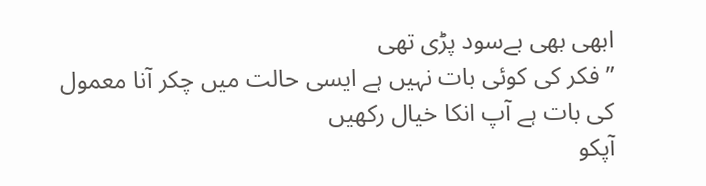ابھی بھی بےسود پڑی تھی
”فکر کی کوئی بات نہیں ہے ایسی حالت میں چکر آنا معمول کی بات ہے آپ انکا خیال رکھیں
آپکو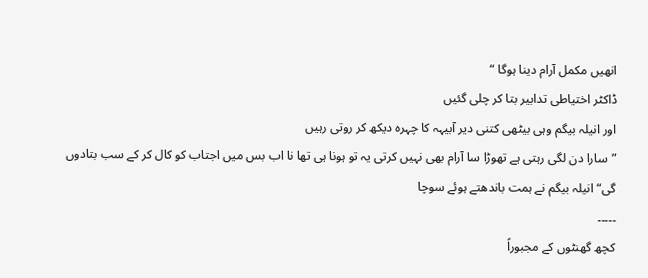انھیں مکمل آرام دینا ہوگا “
ڈاکٹر اختیاطی تدابیر بتا کر چلی گئیں
اور انیلہ بیگم وہی بیٹھی کتنی دیر آبیہہ کا چہرہ دیکھ کر روتی رہیں
”سارا دن لگی رہتی ہے تھوڑا سا آرام بھی نہیں کرتی یہ تو ہونا ہی تھا نا اب بس میں اجتاب کو کال کر کے سب بتادوں گی“ انیلہ بیگم نے ہمت باندھتے ہوئے سوچا
۔۔۔۔۔
کچھ گھنٹوں کے مجبوراً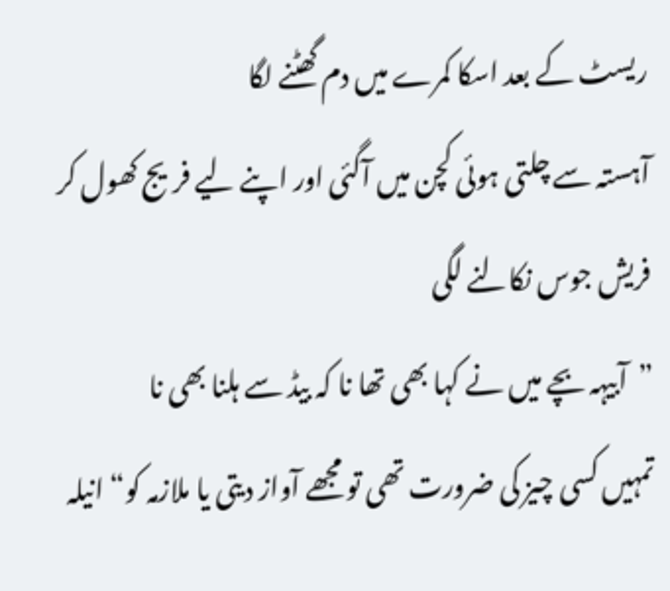ریسٹ کے بعد اسکا کمرے میں دم گھٹنے لگا
آہستہ سے چلتی ہوئی کچن میں آگئی اور اپنے لیے فریج کھول کر فریش جوس نکالنے لگی
”آبیہہ بچے میں نے کہا بھی تھا نا کہ بیڈ سے ہلنا بھی نا
تمہیں کسی چیز کی ضرورت تھی تو مجھے آواز دیتی یا ملازمہ کو“ انیلہ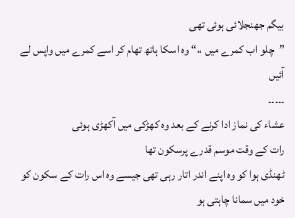بیگم جھنجلائی ہوئی تھی
”چلو اب کمرے میں ،،“ وہ اسکا ہاتھ تھام کر اسے کمرے میں واپس لے آئیں
۔۔۔۔۔
عشاء کی نماز ادا کرنے کے بعد وہ کھڑکی میں آکھڑی ہوئی
رات کے وقت موسم قدرے پرسکون تھا
ٹھنڈی ہوا کو وہ اپنے اندر اتار رہی تھی جیسے وہ اس رات کے سکون کو خود میں سمانا چاہتی ہو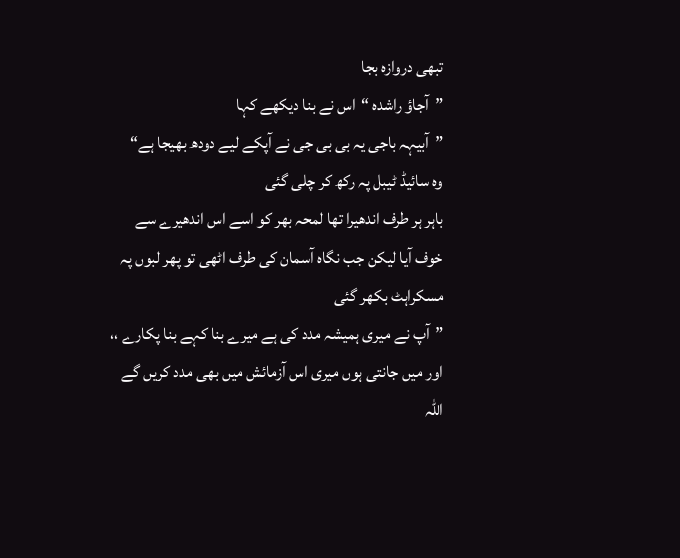تبھی دروازہ بجا
”آجاؤ راشدہ “اس نے بنا دیکھے کہا
”آبیہہ باجی یہ بی بی جی نے آپکے لیے دودھ بھیجا ہے“
وہ سائیڈ ٹیبل پہ رکھ کر چلی گئی
باہر ہر طرف اندھیرا تھا لمحہ بھر کو اسے اس اندھیرے سے خوف آیا لیکن جب نگاہ آسمان کی طرف اٹھی تو پھر لبوں پہ مسکراہٹ بکھر گئی
”آپ نے میری ہمیشہ مدد کی ہے میرے بنا کہے بنا پکارے ،، اور میں جانتی ہوں میری اس آزمائش میں بھی مدد کریں گے
اللہ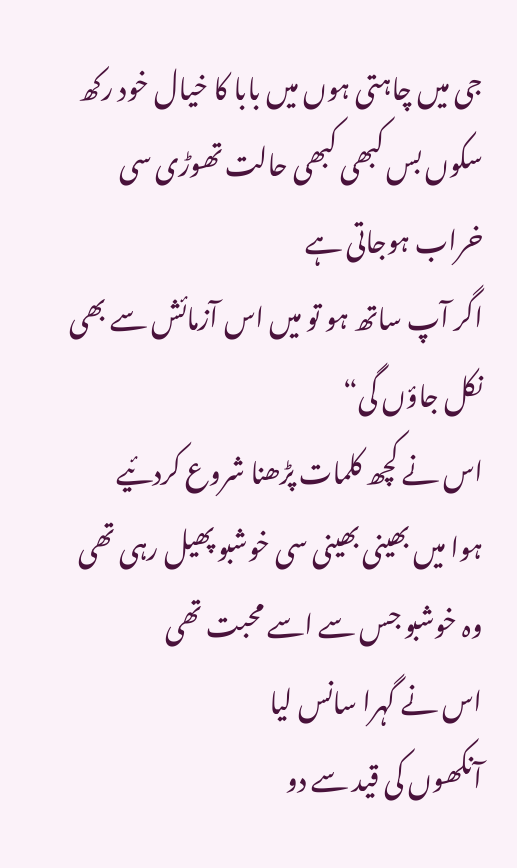جی میں چاہتی ہوں میں بابا کا خیال خود رکھ سکوں بس کبھی کبھی حالت تھوڑی سی خراب ہوجاتی ہے
اگر آپ ساتھ ہو تو میں اس آزمائش سے بھی نکل جاؤں گی“
اس نے کچھ کلمات پڑھنا شروع کردئیے
ہوا میں بھینی بھینی سی خوشبو پھیل رہی تھی
وہ خوشبو جس سے اسے محبت تھی
اس نے گہرا سانس لیا
آنکھوں کی قید سے دو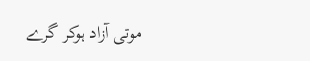موتی آزاد ہوکر گرے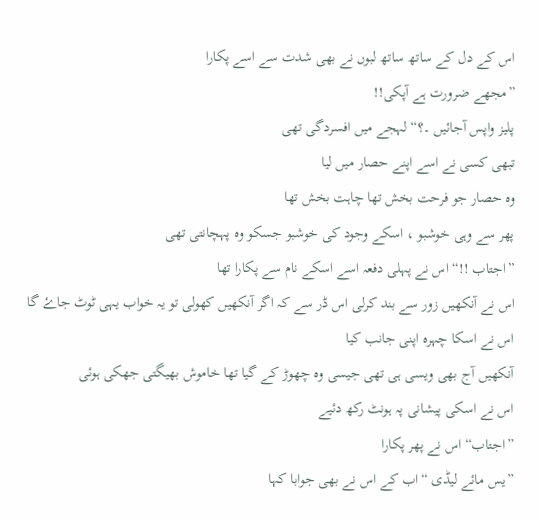اس کے دل کے ساتھ ساتھ لبوں نے بھی شدت سے اسے پکارا
”مجھے ضرورت ہے آپکی!!
پلیز واپس آجائیں ۔؟“ لہجے میں افسردگی تھی
تبھی کسی نے اسے اپنے حصار میں لیا
وہ حصار جو فرحت بخش تھا چاہت بخش تھا
پھر سے وہی خوشبو ، اسکے وجود کی خوشبو جسکو وہ پہچانتی تھی
”اجتاب !!“ اس نے پہلی دفعہ اسے اسکے نام سے پکارا تھا
اس نے آنکھیں زور سے بند کرلی اس ڈر سے کہ اگر آنکھیں کھولی تو یہ خواب یہی ٹوٹ جاۓ گا
اس نے اسکا چہرہ اپنی جانب کیا
آنکھیں آج بھی ویسی ہی تھی جیسی وہ چھوڑ کے گیا تھا خاموش بھیگتی جھکی ہوئی
اس نے اسکی پیشانی پہ ہونٹ رکھ دئیے
”اجتاب“ اس نے پھر پکارا
”یس مائے لیڈی “اب کے اس نے بھی جوابا کہا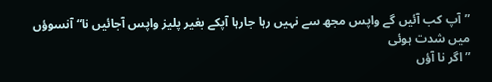”آپ کب آئیں گے واپس مجھ سے نہیں رہا جارہا آپکے بغیر پلیز واپس آجائیں نا“ آنسوؤں میں شدت ہوئی
”اگر نا آؤں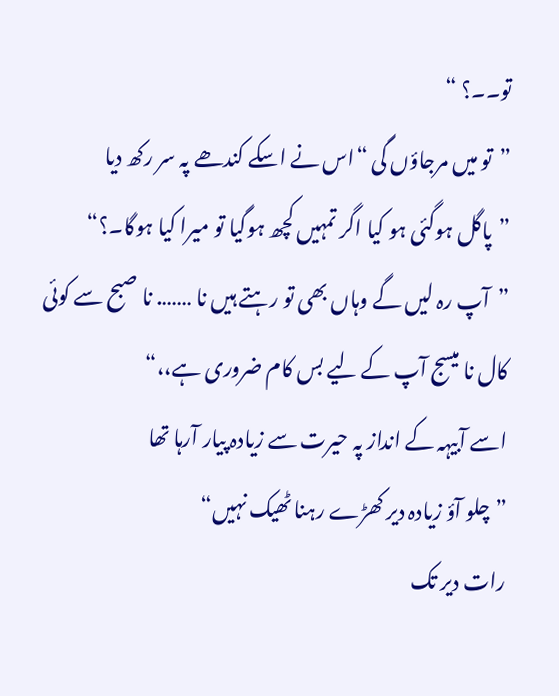تو۔۔؟ “
”تو میں مرجاؤں گی “اس نے اسکے کندھے پہ سر رکھ دیا
”پاگل ہوگئی ہو کیا اگر تمہیں کچھ ہوگیا تو میرا کیا ہوگا۔؟“
”آپ رہ لیں گے وہاں بھی تو رہتے ہیں نا ……. نا صبح سے کوئی کال نا میسج آپ کے لیے بس کام ضروری ہے،،“
اسے آبیہہ کے انداز پہ حیرت سے زیادہ پیار آرہا تھا
”چلو آؤ زیادہ دیر کھڑے رہنا ٹھیک نہیں“
رات دیر تک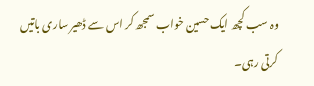وہ سب کچھ ایک حسین خواب سمجھ کر اس سے ڈھیر ساری باتیں کرتی رہی۔